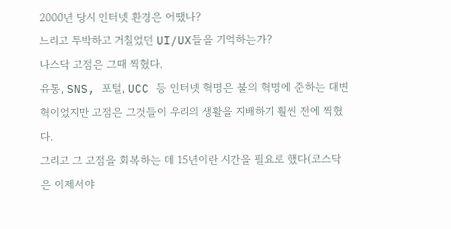2000년 당시 인터넷 환경은 어땠나?
느리고 투박하고 거칠었던 UI/UX들을 기억하는가?
나스닥 고점은 그때 찍혔다.
유통, SNS, 포털, UCC 등 인터넷 혁명은 불의 혁명에 준하는 대변혁이었지만 고점은 그것들이 우리의 생활을 지배하기 훨씬 전에 찍혔다.
그리고 그 고점을 회복하는 데 15년이란 시간을 필요로 했다(코스닥은 이제서야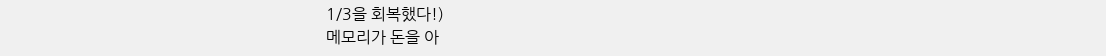1/3을 회복했다!)
메모리가 돈을 아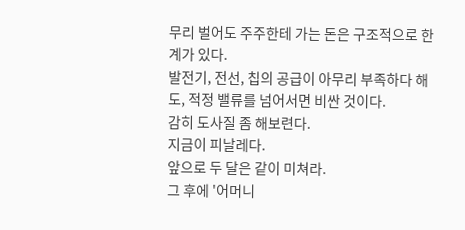무리 벌어도 주주한테 가는 돈은 구조적으로 한계가 있다.
발전기, 전선, 칩의 공급이 아무리 부족하다 해도, 적정 밸류를 넘어서면 비싼 것이다.
감히 도사질 좀 해보련다.
지금이 피날레다.
앞으로 두 달은 같이 미쳐라.
그 후에 '어머니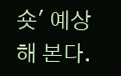숏' 예상해 본다.